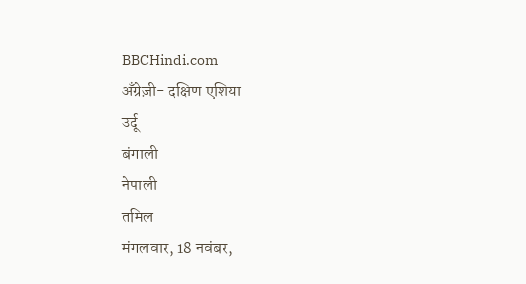BBCHindi.com
अँग्रेज़ी- दक्षिण एशिया
उर्दू
बंगाली
नेपाली
तमिल
मंगलवार, 18 नवंबर,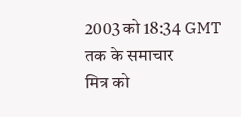2003 को 18:34 GMT तक के समाचार
मित्र को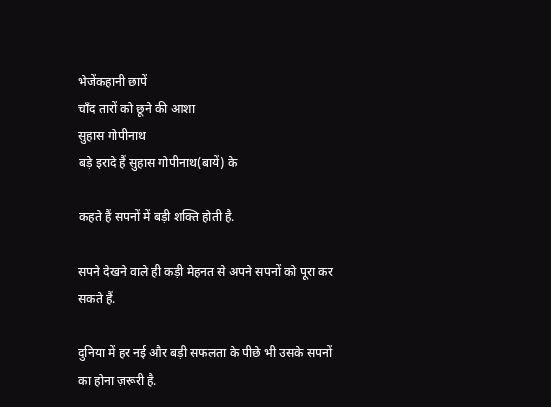भेजेंकहानी छापें
चाँद तारों को छूने की आशा
सुहास गोपीनाथ
बड़े इरादे हैं सुहास गोपीनाथ(बायें) के

कहते हैं सपनों में बड़ी शक्ति होती है.

सपने देखने वाले ही कड़ी मेहनत से अपने सपनों को पूरा कर सकते हैं.

दुनिया में हर नई और बड़ी सफलता के पीछे भी उसके सपनों का होना ज़रूरी है.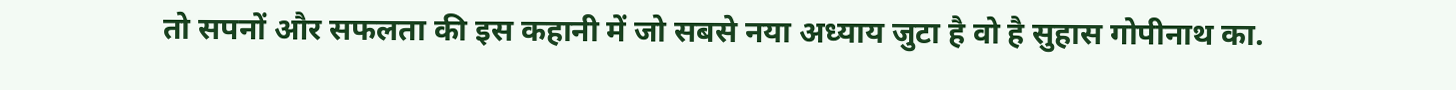तो सपनों और सफलता की इस कहानी में जो सबसे नया अध्याय जुटा है वो है सुहास गोपीनाथ का.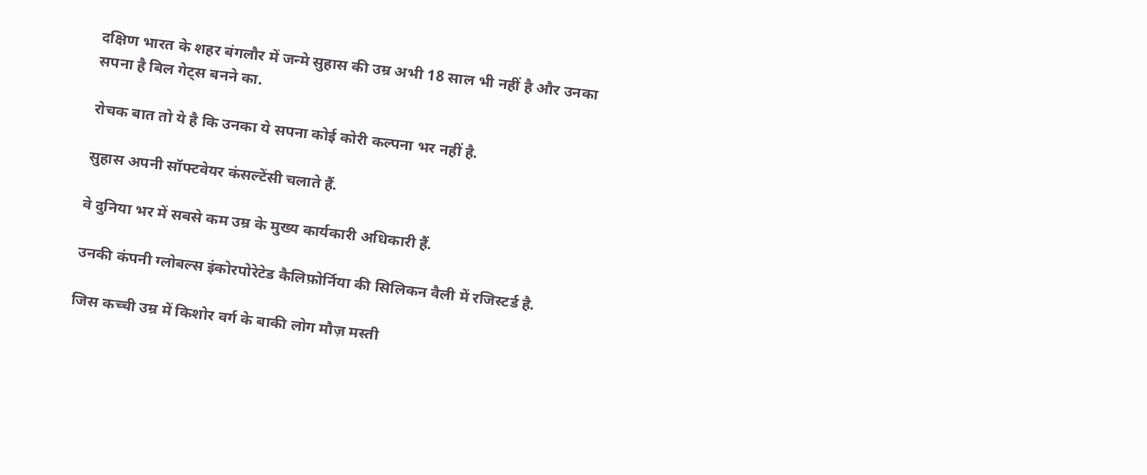दक्षिण भारत के शहर बंगलौर में जन्मे सुहास की उम्र अभी 18 साल भी नहीं है और उनका सपना है बिल गेट्स बनने का.

रोचक बात तो ये है कि उनका ये सपना कोई कोरी कल्पना भर नहीं है.

सुहास अपनी सॉफ्टवेयर कंसल्टेंसी चलाते हैं.

वे दुनिया भर में सबसे कम उम्र के मुख्य कार्यकारी अधिकारी हैं.

उनकी कंपनी ग्लोबल्स इंकोरपोरेटेड कैलिफ़ोर्निया की सिलिकन वैली में रजिस्टर्ड है.

जिस कच्ची उम्र में किशोर वर्ग के बाकी लोग मौज़ मस्ती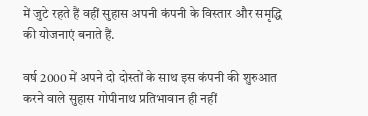में जुटे रहते हैं वहीं सुहास अपनी कंपनी के विस्तार और समृद्धि की योजनाएं बनाते हैं.

वर्ष 2000 में अपने दो दोस्तों के साथ इस कंपनी की शुरुआत करने वाले सुहास गोपीनाथ प्रतिभावान ही नहीं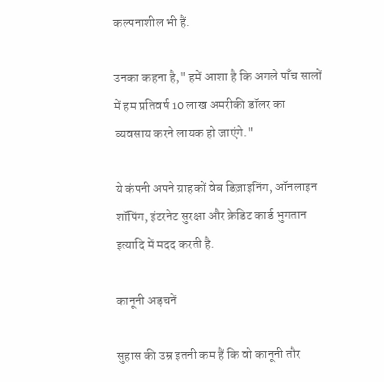कल्पनाशील भी हैं.

उनका कहना है," हमें आशा है कि अगले पाँच सालों में हम प्रतिवर्ष 10 लाख अमरीकी डॉलर का व्यवसाय करने लायक हो जाएंगे."

ये कंपनी अपने ग्राहकों वेब डिज़ाइनिंग, ऑनलाइन शॉपिंग, इंटरनेट सुरक्षा और क्रेडिट कार्ड भुगतान इत्यादि में मदद करती है.

कानूनी अड़चनें

सुहास की उम्र इतनी कम हैं कि वो कानूनी तौर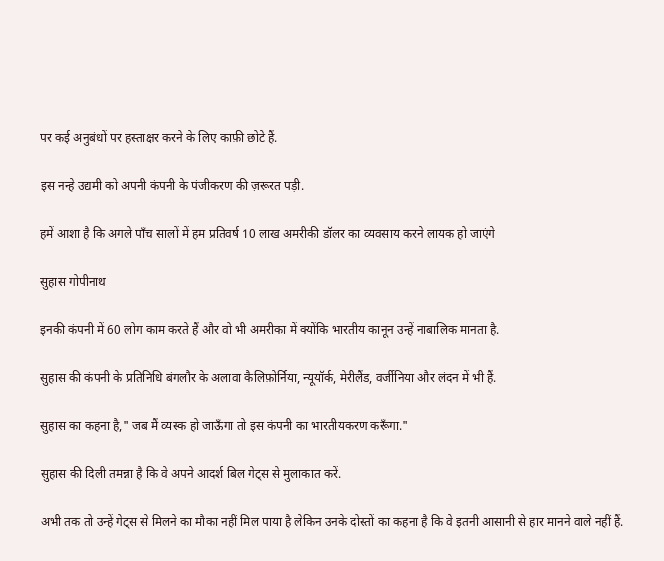पर कई अनुबंधों पर हस्ताक्षर करने के लिए काफ़ी छोटे हैं.

इस नन्हे उद्यमी को अपनी कंपनी के पंजीकरण की ज़रूरत पड़ी.

हमें आशा है कि अगले पाँच सालों में हम प्रतिवर्ष 10 लाख अमरीकी डॉलर का व्यवसाय करने लायक हो जाएंगे

सुहास गोपीनाथ

इनकी कंपनी में 60 लोग काम करते हैं और वो भी अमरीका में क्योंकि भारतीय कानून उन्हें नाबालिक मानता है.

सुहास की कंपनी के प्रतिनिधि बंगलौर के अलावा कैलिफ़ोर्निया, न्यूयॉर्क, मेरीलैंड, वर्जीनिया और लंदन में भी हैं.

सुहास का कहना है," जब मैं व्यस्क हो जाऊँगा तो इस कंपनी का भारतीयकरण करूँगा."

सुहास की दिली तमन्ना है कि वे अपने आदर्श बिल गेट्स से मुलाकात करें.

अभी तक तो उन्हें गेट्स से मिलने का मौका नहीं मिल पाया है लेकिन उनके दोस्तों का कहना है कि वे इतनी आसानी से हार मानने वाले नहीं हैं.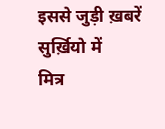इससे जुड़ी ख़बरें
सुर्ख़ियो में
मित्र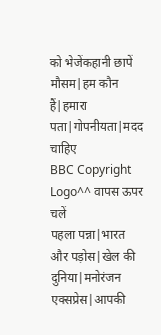को भेजेंकहानी छापें
मौसम|हम कौन हैं|हमारा पता|गोपनीयता|मदद चाहिए
BBC Copyright Logo^^ वापस ऊपर चलें
पहला पन्ना|भारत और पड़ोस|खेल की दुनिया|मनोरंजन एक्सप्रेस|आपकी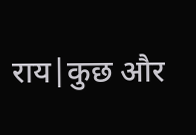राय|कुछ और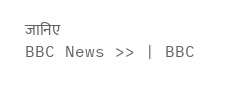जानिए
BBC News >> | BBC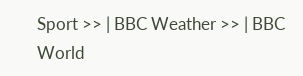Sport >> | BBC Weather >> | BBC World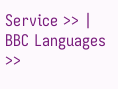Service >> | BBC Languages >>